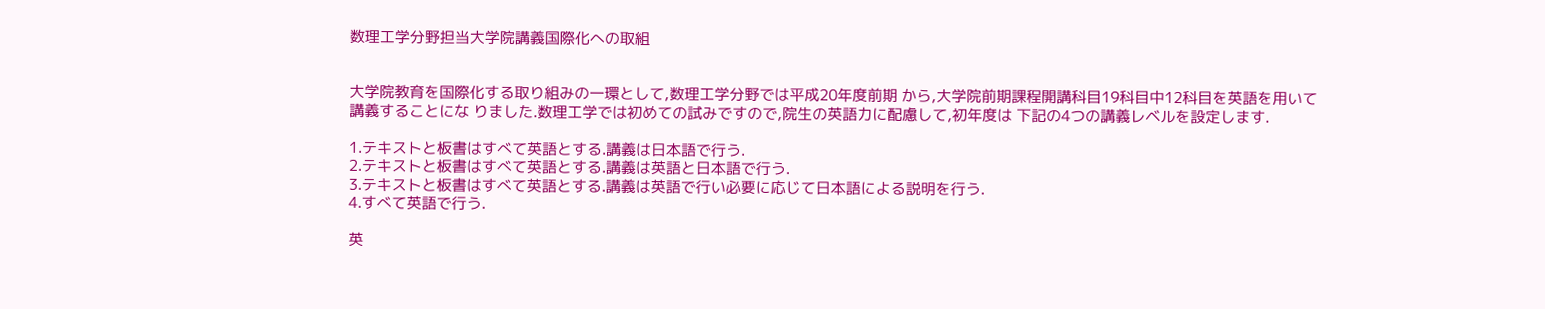数理工学分野担当大学院講義国際化への取組


大学院教育を国際化する取り組みの一環として,数理工学分野では平成20年度前期 から,大学院前期課程開講科目19科目中12科目を英語を用いて講義することにな りました.数理工学では初めての試みですので,院生の英語力に配慮して,初年度は 下記の4つの講義レベルを設定します.

1.テキストと板書はすべて英語とする.講義は日本語で行う.
2.テキストと板書はすべて英語とする.講義は英語と日本語で行う.
3.テキストと板書はすべて英語とする.講義は英語で行い必要に応じて日本語による説明を行う.
4.すべて英語で行う.

英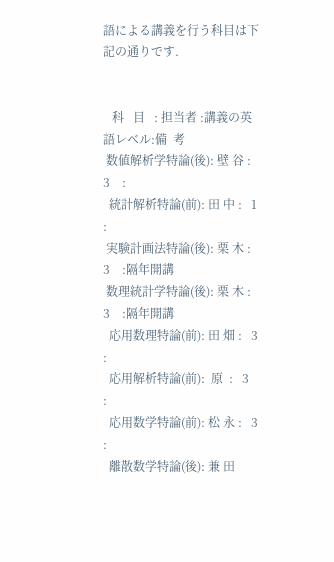語による講義を行う科目は下記の通りです.


   科   目   : 担当者 :講義の英語レベル:備  考
 数値解析学特論(後): 壁 谷 :   3    :
  統計解析特論(前): 田 中 :   1    :
 実験計画法特論(後): 栗 木 :   3    :隔年開講
 数理統計学特論(後): 栗 木 :   3    :隔年開講
  応用数理特論(前): 田 畑 :   3    :
  応用解析特論(前):  原  :   3    :
  応用数学特論(前): 松 永 :   3    :
  離散数学特論(後): 兼 田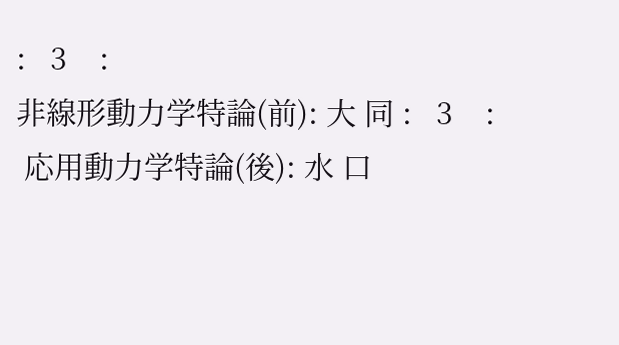:   3    :
非線形動力学特論(前): 大 同 :   3    :
 応用動力学特論(後): 水 口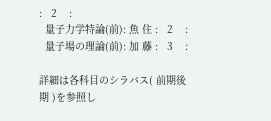:   2    :
  量子力学特論(前): 魚 住 :   2    :
  量子場の理論(前): 加 藤 :   3    :

詳細は各科目のシラバス( 前期後期 )を参照し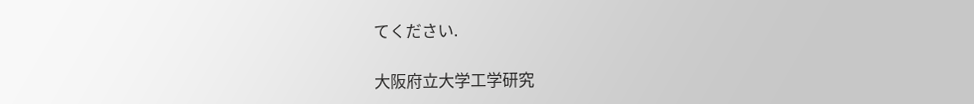てください.

大阪府立大学工学研究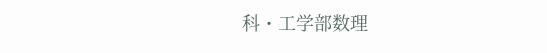科・工学部数理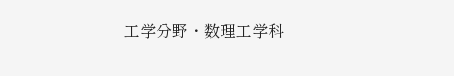工学分野・数理工学科